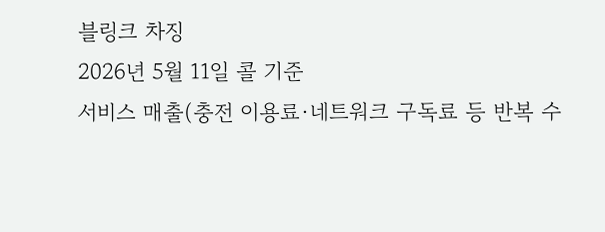블링크 차징
2026년 5월 11일 콜 기준
서비스 매출(충전 이용료·네트워크 구독료 등 반복 수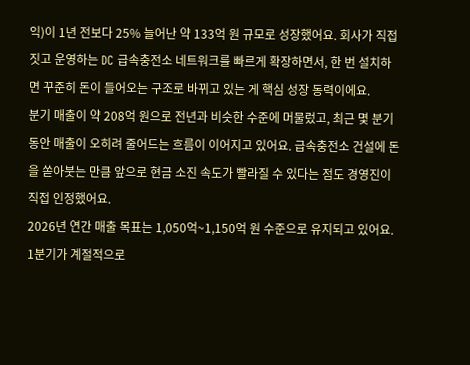익)이 1년 전보다 25% 늘어난 약 133억 원 규모로 성장했어요. 회사가 직접 짓고 운영하는 DC 급속충전소 네트워크를 빠르게 확장하면서, 한 번 설치하면 꾸준히 돈이 들어오는 구조로 바뀌고 있는 게 핵심 성장 동력이에요.
분기 매출이 약 208억 원으로 전년과 비슷한 수준에 머물렀고, 최근 몇 분기 동안 매출이 오히려 줄어드는 흐름이 이어지고 있어요. 급속충전소 건설에 돈을 쏟아붓는 만큼 앞으로 현금 소진 속도가 빨라질 수 있다는 점도 경영진이 직접 인정했어요.
2026년 연간 매출 목표는 1,050억~1,150억 원 수준으로 유지되고 있어요. 1분기가 계절적으로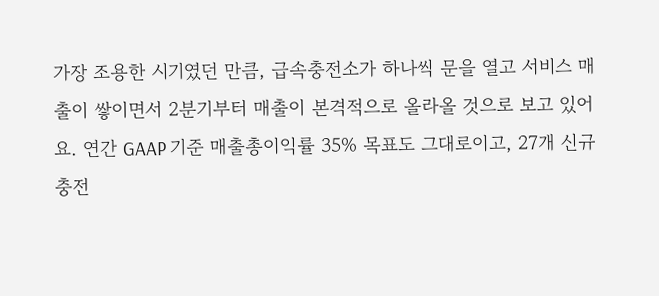가장 조용한 시기였던 만큼, 급속충전소가 하나씩 문을 열고 서비스 매출이 쌓이면서 2분기부터 매출이 본격적으로 올라올 것으로 보고 있어요. 연간 GAAP 기준 매출총이익률 35% 목표도 그대로이고, 27개 신규 충전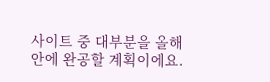사이트 중 대부분을 올해 안에 완공할 계획이에요.